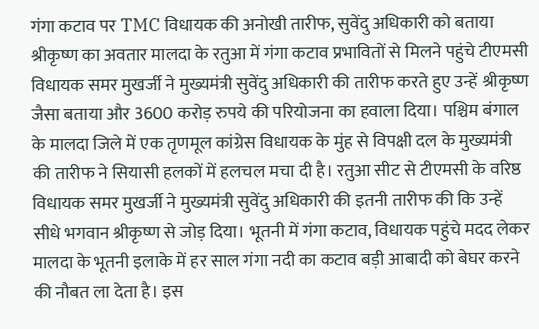गंगा कटाव पर TMC विधायक की अनोखी तारीफ, सुवेंदु अधिकारी को बताया श्रीकृष्ण का अवतार मालदा के रतुआ में गंगा कटाव प्रभावितों से मिलने पहुंचे टीएमसी विधायक समर मुखर्जी ने मुख्यमंत्री सुवेंदु अधिकारी की तारीफ करते हुए उन्हें श्रीकृष्ण जैसा बताया और 3600 करोड़ रुपये की परियोजना का हवाला दिया। पश्चिम बंगाल के मालदा जिले में एक तृणमूल कांग्रेस विधायक के मुंह से विपक्षी दल के मुख्यमंत्री की तारीफ ने सियासी हलकों में हलचल मचा दी है। रतुआ सीट से टीएमसी के वरिष्ठ विधायक समर मुखर्जी ने मुख्यमंत्री सुवेंदु अधिकारी की इतनी तारीफ की कि उन्हें सीधे भगवान श्रीकृष्ण से जोड़ दिया। भूतनी में गंगा कटाव, विधायक पहुंचे मदद लेकर मालदा के भूतनी इलाके में हर साल गंगा नदी का कटाव बड़ी आबादी को बेघर करने की नौबत ला देता है। इस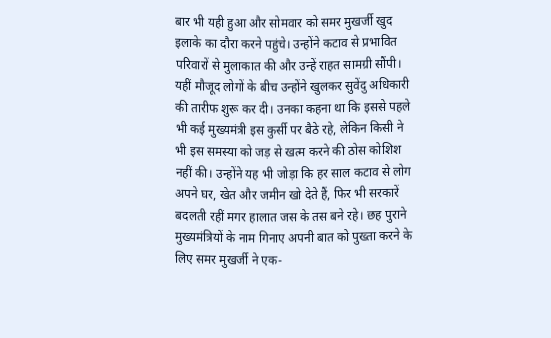बार भी यही हुआ और सोमवार को समर मुखर्जी खुद इलाके का दौरा करने पहुंचे। उन्होंने कटाव से प्रभावित परिवारों से मुलाकात की और उन्हें राहत सामग्री सौंपी। यहीं मौजूद लोगों के बीच उन्होंने खुलकर सुवेंदु अधिकारी की तारीफ शुरू कर दी। उनका कहना था कि इससे पहले भी कई मुख्यमंत्री इस कुर्सी पर बैठे रहे, लेकिन किसी ने भी इस समस्या को जड़ से खत्म करने की ठोस कोशिश नहीं की। उन्होंने यह भी जोड़ा कि हर साल कटाव से लोग अपने घर, खेत और जमीन खो देते हैं, फिर भी सरकारें बदलती रहीं मगर हालात जस के तस बने रहे। छह पुराने मुख्यमंत्रियों के नाम गिनाए अपनी बात को पुख्ता करने के लिए समर मुखर्जी ने एक-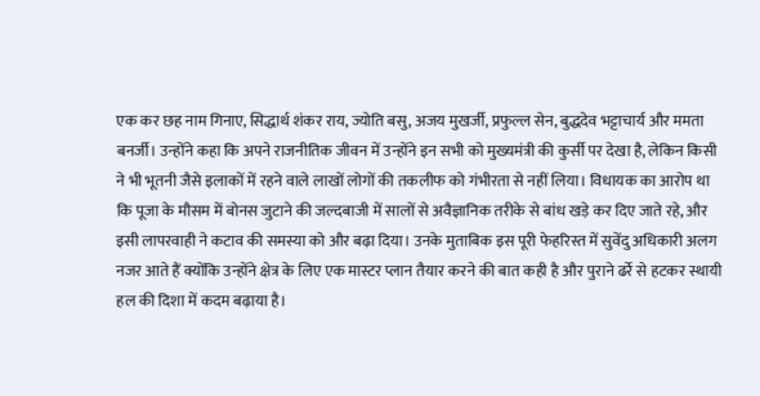एक कर छह नाम गिनाए, सिद्धार्थ शंकर राय, ज्योति बसु, अजय मुखर्जी, प्रफुल्ल सेन, बुद्धदेव भट्टाचार्य और ममता बनर्जी। उन्होंने कहा कि अपने राजनीतिक जीवन में उन्होंने इन सभी को मुख्यमंत्री की कुर्सी पर देखा है, लेकिन किसी ने भी भूतनी जैसे इलाकों में रहने वाले लाखों लोगों की तकलीफ को गंभीरता से नहीं लिया। विधायक का आरोप था कि पूजा के मौसम में बोनस जुटाने की जल्दबाजी में सालों से अवैज्ञानिक तरीके से बांध खड़े कर दिए जाते रहे, और इसी लापरवाही ने कटाव की समस्या को और बढ़ा दिया। उनके मुताबिक इस पूरी फेहरिस्त में सुवेंदु अधिकारी अलग नजर आते हैं क्योंकि उन्होंने क्षेत्र के लिए एक मास्टर प्लान तैयार करने की बात कही है और पुराने ढर्रे से हटकर स्थायी हल की दिशा में कदम बढ़ाया है।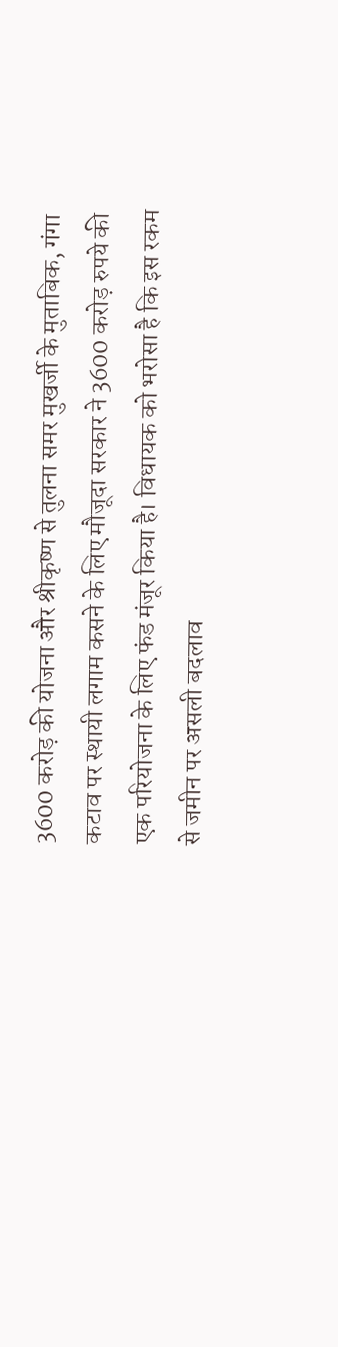3600 करोड़ की योजना और श्रीकृष्ण से तुलना समर मुखर्जी के मुताबिक, गंगा कटाव पर स्थायी लगाम कसने के लिए मौजूदा सरकार ने 3600 करोड़ रुपये की एक परियोजना के लिए फंड मंजूर किया है। विधायक को भरोसा है कि इस रकम से जमीन पर असली बदलाव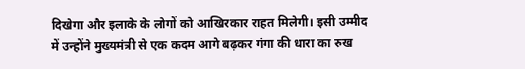दिखेगा और इलाके के लोगों को आखिरकार राहत मिलेगी। इसी उम्मीद में उन्होंने मुख्यमंत्री से एक कदम आगे बढ़कर गंगा की धारा का रुख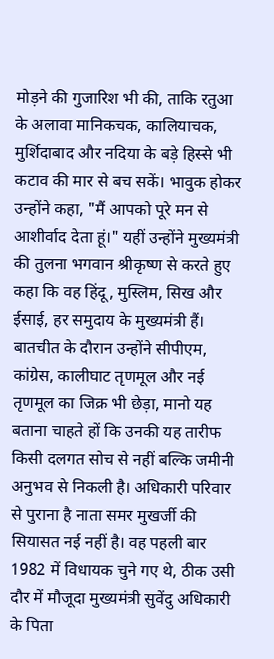मोड़ने की गुजारिश भी की, ताकि रतुआ के अलावा मानिकचक, कालियाचक, मुर्शिदाबाद और नदिया के बड़े हिस्से भी कटाव की मार से बच सकें। भावुक होकर उन्होंने कहा, "मैं आपको पूरे मन से आशीर्वाद देता हूं।" यहीं उन्होंने मुख्यमंत्री की तुलना भगवान श्रीकृष्ण से करते हुए कहा कि वह हिंदू, मुस्लिम, सिख और ईसाई, हर समुदाय के मुख्यमंत्री हैं। बातचीत के दौरान उन्होंने सीपीएम, कांग्रेस, कालीघाट तृणमूल और नई तृणमूल का जिक्र भी छेड़ा, मानो यह बताना चाहते हों कि उनकी यह तारीफ किसी दलगत सोच से नहीं बल्कि जमीनी अनुभव से निकली है। अधिकारी परिवार से पुराना है नाता समर मुखर्जी की सियासत नई नहीं है। वह पहली बार 1982 में विधायक चुने गए थे, ठीक उसी दौर में मौजूदा मुख्यमंत्री सुवेंदु अधिकारी के पिता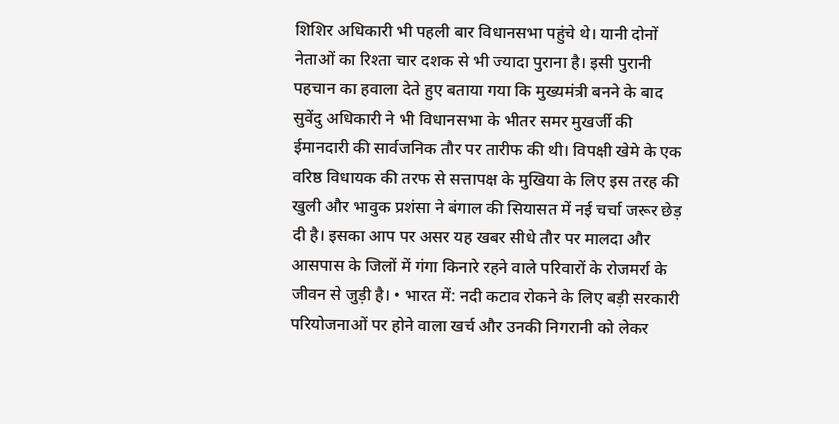शिशिर अधिकारी भी पहली बार विधानसभा पहुंचे थे। यानी दोनों नेताओं का रिश्ता चार दशक से भी ज्यादा पुराना है। इसी पुरानी पहचान का हवाला देते हुए बताया गया कि मुख्यमंत्री बनने के बाद सुवेंदु अधिकारी ने भी विधानसभा के भीतर समर मुखर्जी की ईमानदारी की सार्वजनिक तौर पर तारीफ की थी। विपक्षी खेमे के एक वरिष्ठ विधायक की तरफ से सत्तापक्ष के मुखिया के लिए इस तरह की खुली और भावुक प्रशंसा ने बंगाल की सियासत में नई चर्चा जरूर छेड़ दी है। इसका आप पर असर यह खबर सीधे तौर पर मालदा और आसपास के जिलों में गंगा किनारे रहने वाले परिवारों के रोजमर्रा के जीवन से जुड़ी है। • भारत में: नदी कटाव रोकने के लिए बड़ी सरकारी परियोजनाओं पर होने वाला खर्च और उनकी निगरानी को लेकर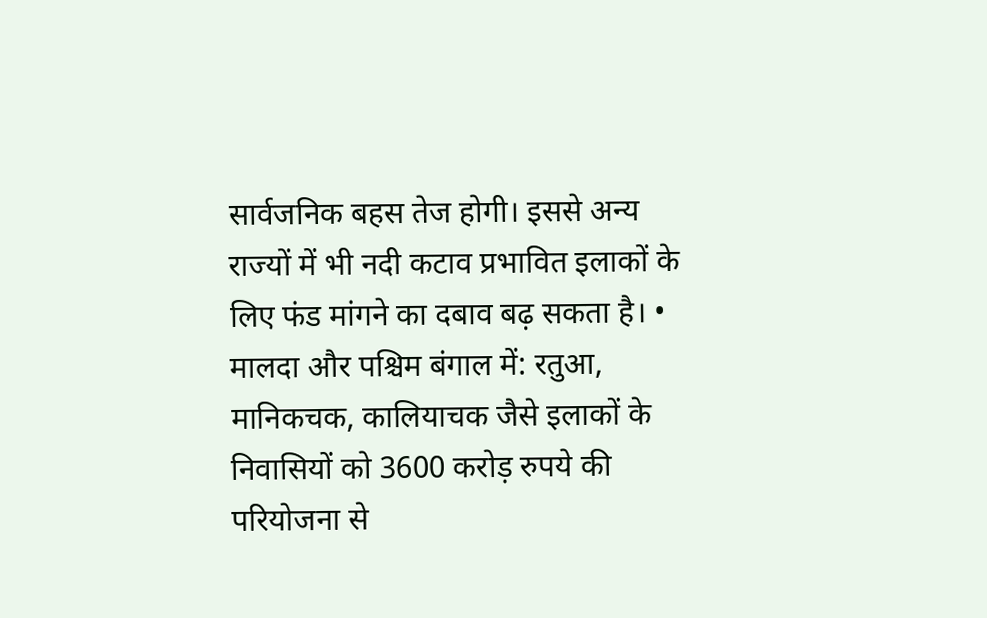सार्वजनिक बहस तेज होगी। इससे अन्य राज्यों में भी नदी कटाव प्रभावित इलाकों के लिए फंड मांगने का दबाव बढ़ सकता है। • मालदा और पश्चिम बंगाल में: रतुआ, मानिकचक, कालियाचक जैसे इलाकों के निवासियों को 3600 करोड़ रुपये की परियोजना से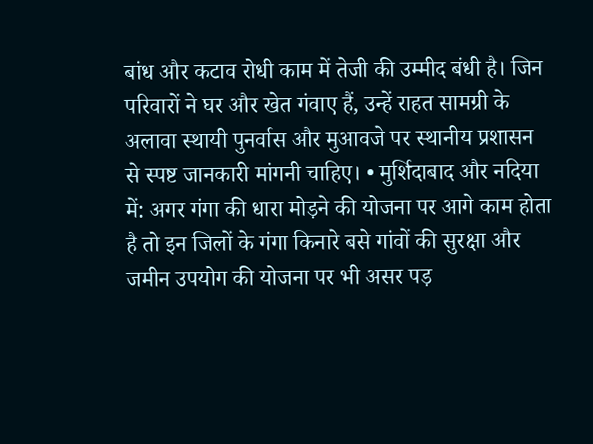बांध और कटाव रोधी काम में तेजी की उम्मीद बंधी है। जिन परिवारों ने घर और खेत गंवाए हैं, उन्हें राहत सामग्री के अलावा स्थायी पुनर्वास और मुआवजे पर स्थानीय प्रशासन से स्पष्ट जानकारी मांगनी चाहिए। • मुर्शिदाबाद और नदिया में: अगर गंगा की धारा मोड़ने की योजना पर आगे काम होता है तो इन जिलों के गंगा किनारे बसे गांवों की सुरक्षा और जमीन उपयोग की योजना पर भी असर पड़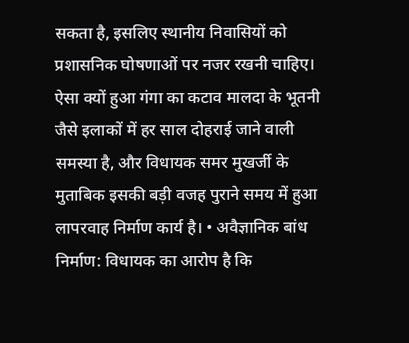सकता है, इसलिए स्थानीय निवासियों को प्रशासनिक घोषणाओं पर नजर रखनी चाहिए। ऐसा क्यों हुआ गंगा का कटाव मालदा के भूतनी जैसे इलाकों में हर साल दोहराई जाने वाली समस्या है, और विधायक समर मुखर्जी के मुताबिक इसकी बड़ी वजह पुराने समय में हुआ लापरवाह निर्माण कार्य है। • अवैज्ञानिक बांध निर्माण: विधायक का आरोप है कि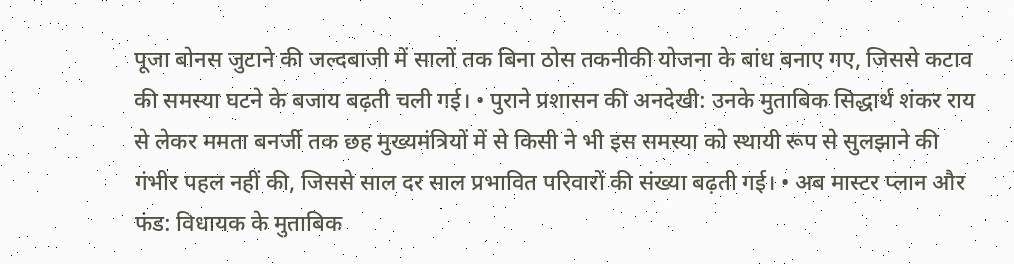पूजा बोनस जुटाने की जल्दबाजी में सालों तक बिना ठोस तकनीकी योजना के बांध बनाए गए, जिससे कटाव की समस्या घटने के बजाय बढ़ती चली गई। • पुराने प्रशासन की अनदेखी: उनके मुताबिक सिद्धार्थ शंकर राय से लेकर ममता बनर्जी तक छह मुख्यमंत्रियों में से किसी ने भी इस समस्या को स्थायी रूप से सुलझाने की गंभीर पहल नहीं की, जिससे साल दर साल प्रभावित परिवारों की संख्या बढ़ती गई। • अब मास्टर प्लान और फंड: विधायक के मुताबिक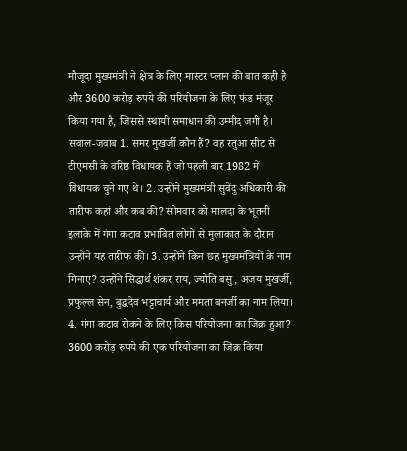मौजूदा मुख्यमंत्री ने क्षेत्र के लिए मास्टर प्लान की बात कही है और 3600 करोड़ रुपये की परियोजना के लिए फंड मंजूर किया गया है, जिससे स्थायी समाधान की उम्मीद जगी है। सवाल-जवाब 1. समर मुखर्जी कौन हैं? वह रतुआ सीट से टीएमसी के वरिष्ठ विधायक हैं जो पहली बार 1982 में विधायक चुने गए थे। 2. उन्होंने मुख्यमंत्री सुवेंदु अधिकारी की तारीफ कहां और कब की? सोमवार को मालदा के भूतनी इलाके में गंगा कटाव प्रभावित लोगों से मुलाकात के दौरान उन्होंने यह तारीफ की। 3. उन्होंने किन छह मुख्यमंत्रियों के नाम गिनाए? उन्होंने सिद्धार्थ शंकर राय, ज्योति बसु, अजय मुखर्जी, प्रफुल्ल सेन, बुद्धदेव भट्टाचार्य और ममता बनर्जी का नाम लिया। 4. गंगा कटाव रोकने के लिए किस परियोजना का जिक्र हुआ? 3600 करोड़ रुपये की एक परियोजना का जिक्र किया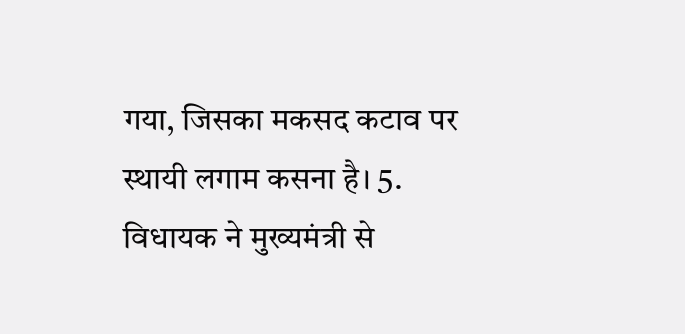गया, जिसका मकसद कटाव पर स्थायी लगाम कसना है। 5. विधायक ने मुख्यमंत्री से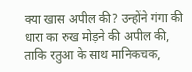क्या खास अपील की? उन्होंने गंगा की धारा का रुख मोड़ने की अपील की, ताकि रतुआ के साथ मानिकचक,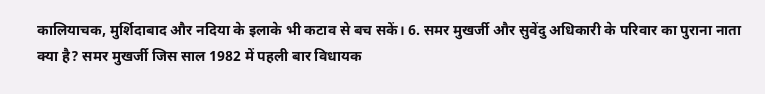कालियाचक, मुर्शिदाबाद और नदिया के इलाके भी कटाव से बच सकें। 6. समर मुखर्जी और सुवेंदु अधिकारी के परिवार का पुराना नाता क्या है? समर मुखर्जी जिस साल 1982 में पहली बार विधायक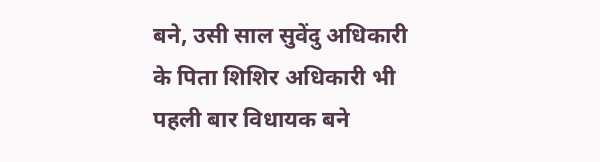बने, उसी साल सुवेंदु अधिकारी के पिता शिशिर अधिकारी भी पहली बार विधायक बने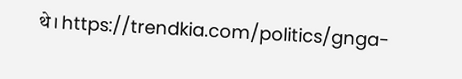थे। https://trendkia.com/politics/gnga-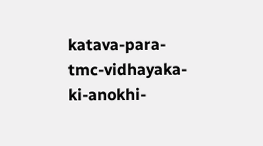katava-para-tmc-vidhayaka-ki-anokhi-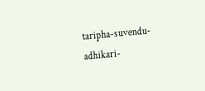taripha-suvendu-adhikari-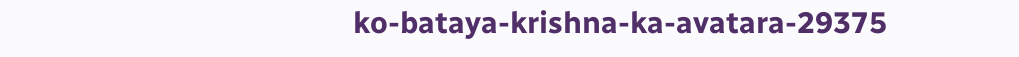ko-bataya-krishna-ka-avatara-29375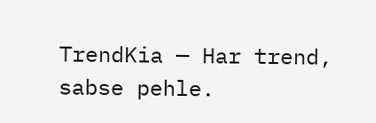TrendKia — Har trend, sabse pehle.